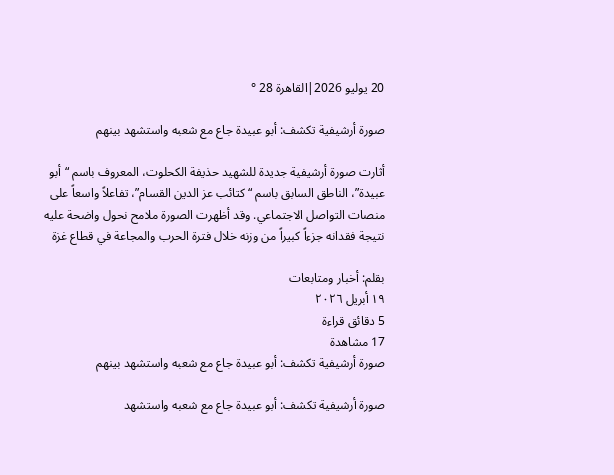20 يوليو 2026|القاهرة 28 °

صورة أرشيفية تكشف: أبو عبيدة جاع مع شعبه واستشهد بينهم

أثارت صورة أرشيفية جديدة للشهيد حذيفة الكحلوت، المعروف باسم “أبو عبيدة”، الناطق السابق باسم “كتائب عز الدين القسام”، تفاعلاً واسعاً على منصات التواصل الاجتماعي. وقد أظهرت الصورة ملامح نحول واضحة عليه نتيجة فقدانه جزءاً كبيراً من وزنه خلال فترة الحرب والمجاعة في قطاع غزة

بقلم: أخبار ومتابعات
١٩ أبريل ٢٠٢٦
5 دقائق قراءة
17 مشاهدة
صورة أرشيفية تكشف: أبو عبيدة جاع مع شعبه واستشهد بينهم

صورة أرشيفية تكشف: أبو عبيدة جاع مع شعبه واستشهد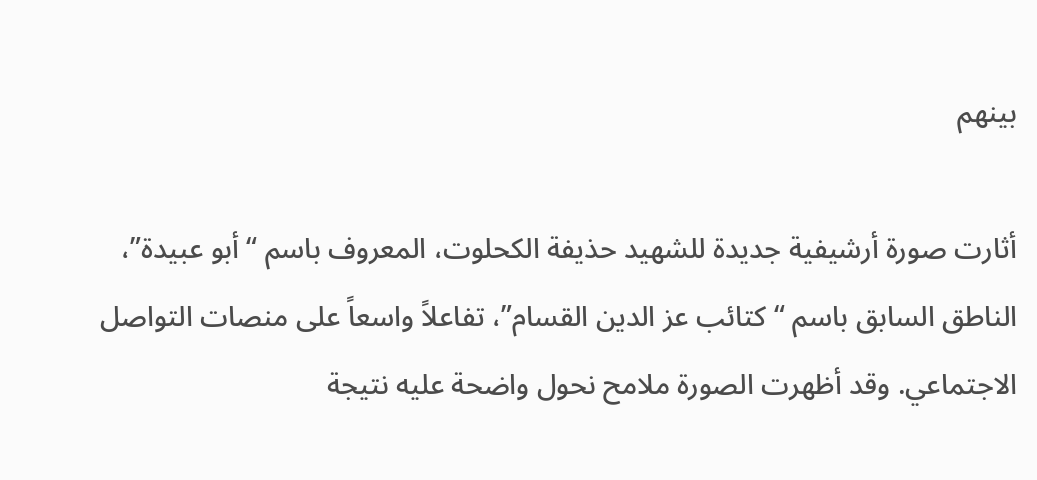بينهم

أثارت صورة أرشيفية جديدة للشهيد حذيفة الكحلوت، المعروف باسم “أبو عبيدة”، الناطق السابق باسم “كتائب عز الدين القسام”، تفاعلاً واسعاً على منصات التواصل الاجتماعي. وقد أظهرت الصورة ملامح نحول واضحة عليه نتيجة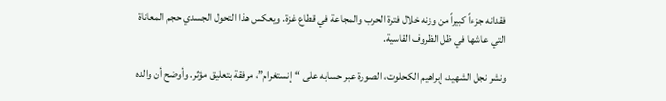فقدانه جزءاً كبيراً من وزنه خلال فترة الحرب والمجاعة في قطاع غزة. ويعكس هذا التحول الجسدي حجم المعاناة التي عاشها في ظل الظروف القاسية.

ونشر نجل الشهيد، إبراهيم الكحلوت، الصورة عبر حسابه على “إنستغرام”، مرفقة بتعليق مؤثر. وأوضح أن والده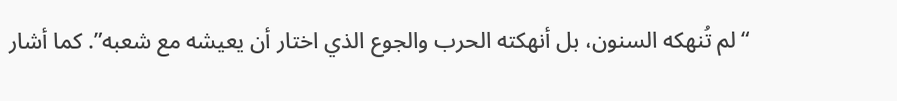“لم تُنهكه السنون، بل أنهكته الحرب والجوع الذي اختار أن يعيشه مع شعبه”. كما أشار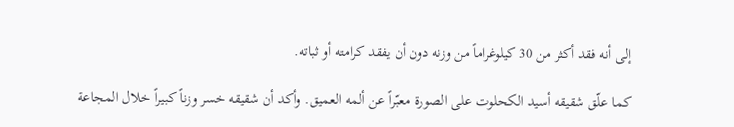إلى أنه فقد أكثر من 30 كيلوغراماً من وزنه دون أن يفقد كرامته أو ثباته.

كما علّق شقيقه أسيد الكحلوت على الصورة معبّراً عن ألمه العميق. وأكد أن شقيقه خسر وزناً كبيراً خلال المجاعة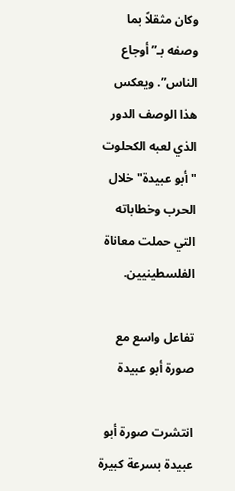وكان مثقلاً بما وصفه بـ”أوجاع الناس”. ويعكس هذا الوصف الدور الذي لعبه الكحلوت "أبو عبيدة" خلال الحرب وخطاباته التي حملت معاناة الفلسطينيين.

تفاعل واسع مع صورة أبو عبيدة

انتشرت صورة أبو عبيدة بسرعة كبيرة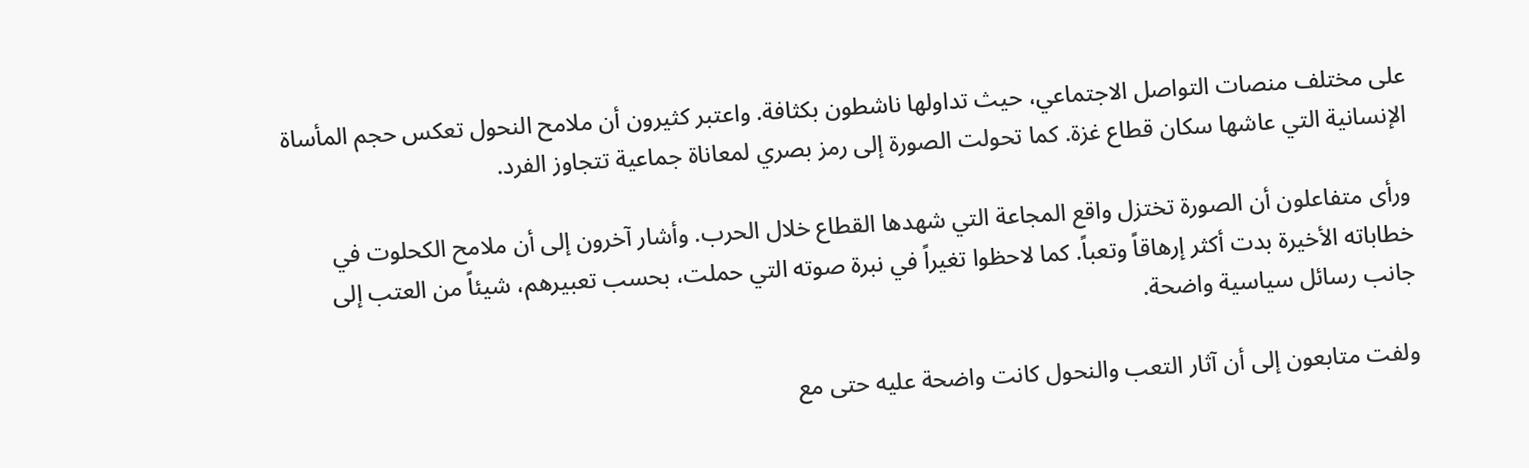على مختلف منصات التواصل الاجتماعي، حيث تداولها ناشطون بكثافة. واعتبر كثيرون أن ملامح النحول تعكس حجم المأساة الإنسانية التي عاشها سكان قطاع غزة. كما تحولت الصورة إلى رمز بصري لمعاناة جماعية تتجاوز الفرد.

ورأى متفاعلون أن الصورة تختزل واقع المجاعة التي شهدها القطاع خلال الحرب. وأشار آخرون إلى أن ملامح الكحلوت في خطاباته الأخيرة بدت أكثر إرهاقاً وتعباً. كما لاحظوا تغيراً في نبرة صوته التي حملت، بحسب تعبيرهم، شيئاً من العتب إلى جانب رسائل سياسية واضحة.

ولفت متابعون إلى أن آثار التعب والنحول كانت واضحة عليه حتى مع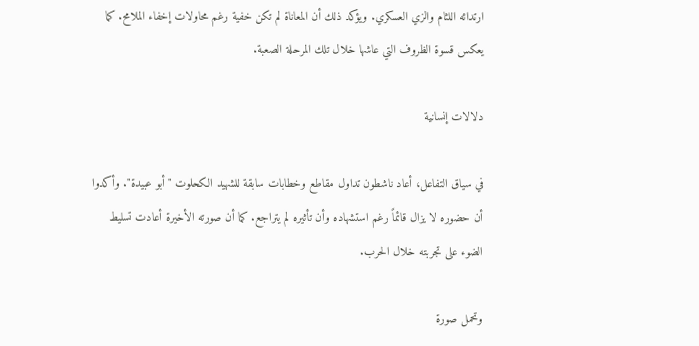ارتدائه اللثام والزي العسكري. ويؤكد ذلك أن المعاناة لم تكن خفية رغم محاولات إخفاء الملامح. كما يعكس قسوة الظروف التي عاشها خلال تلك المرحلة الصعبة.

دلالات إنسانية

في سياق التفاعل، أعاد ناشطون تداول مقاطع وخطابات سابقة للشهيد الكحلوت "أبو عبيدة". وأكدوا أن حضوره لا يزال قائماً رغم استشهاده وأن تأثيره لم يتراجع. كما أن صورته الأخيرة أعادت تسليط الضوء على تجربته خلال الحرب.

وتحمل صورة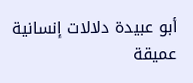أبو عبيدة دلالات إنسانية عميقة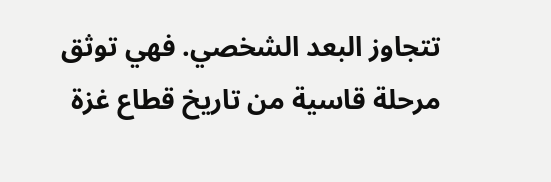تتجاوز البعد الشخصي. فهي توثق مرحلة قاسية من تاريخ قطاع غزة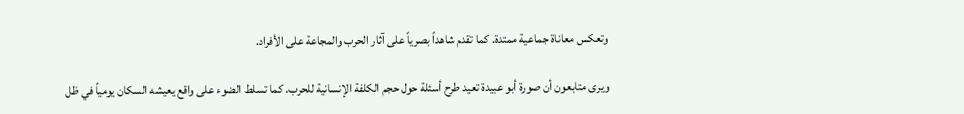وتعكس معاناة جماعية ممتدة. كما تقدم شاهداً بصرياً على آثار الحرب والمجاعة على الأفراد.

ويرى متابعون أن صورة أبو عبيدة تعيد طرح أسئلة حول حجم الكلفة الإنسانية للحرب. كما تسلط الضوء على واقع يعيشه السكان يومياً في ظل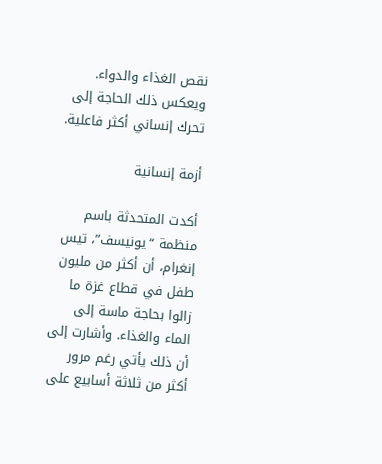نقص الغذاء والدواء. ويعكس ذلك الحاجة إلى تحرك إنساني أكثر فاعلية.

أزمة إنسانية

أكدت المتحدثة باسم منظمة “يونيسف”، تيس إنغرام، أن أكثر من مليون طفل في قطاع غزة ما زالوا بحاجة ماسة إلى الماء والغذاء. وأشارت إلى أن ذلك يأتي رغم مرور أكثر من ثلاثة أسابيع على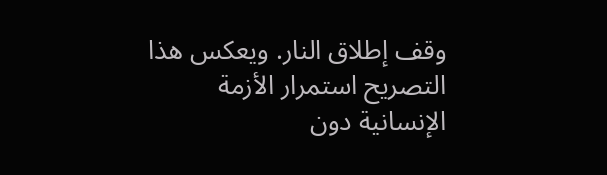وقف إطلاق النار. ويعكس هذا التصريح استمرار الأزمة الإنسانية دون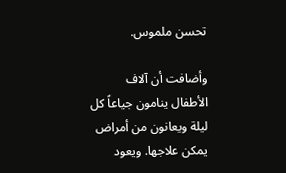تحسن ملموس.

وأضافت أن آلاف الأطفال ينامون جياعاً كل ليلة ويعانون من أمراض يمكن علاجها. ويعود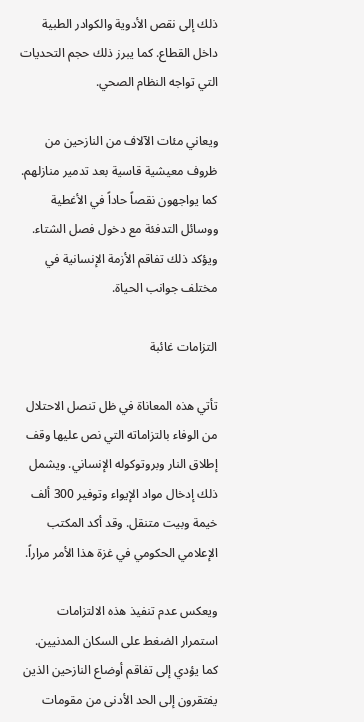ذلك إلى نقص الأدوية والكوادر الطبية داخل القطاع. كما يبرز ذلك حجم التحديات التي تواجه النظام الصحي.

ويعاني مئات الآلاف من النازحين من ظروف معيشية قاسية بعد تدمير منازلهم. كما يواجهون نقصاً حاداً في الأغطية ووسائل التدفئة مع دخول فصل الشتاء. ويؤكد ذلك تفاقم الأزمة الإنسانية في مختلف جوانب الحياة.

التزامات غائبة

تأتي هذه المعاناة في ظل تنصل الاحتلال من الوفاء بالتزاماته التي نص عليها وقف إطلاق النار وبروتوكوله الإنساني. ويشمل ذلك إدخال مواد الإيواء وتوفير 300 ألف خيمة وبيت متنقل. وقد أكد المكتب الإعلامي الحكومي في غزة هذا الأمر مراراً.

ويعكس عدم تنفيذ هذه الالتزامات استمرار الضغط على السكان المدنيين. كما يؤدي إلى تفاقم أوضاع النازحين الذين يفتقرون إلى الحد الأدنى من مقومات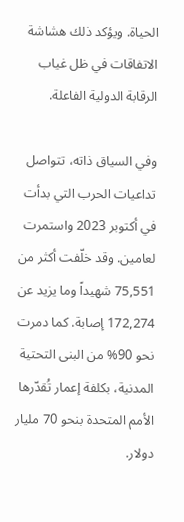الحياة. ويؤكد ذلك هشاشة الاتفاقات في ظل غياب الرقابة الدولية الفاعلة.

وفي السياق ذاته، تتواصل تداعيات الحرب التي بدأت في أكتوبر 2023 واستمرت لعامين. وقد خلّفت أكثر من 75,551 شهيداً وما يزيد عن 172,274 إصابة. كما دمرت نحو 90% من البنى التحتية المدنية، بكلفة إعمار تُقدّرها الأمم المتحدة بنحو 70 مليار دولار.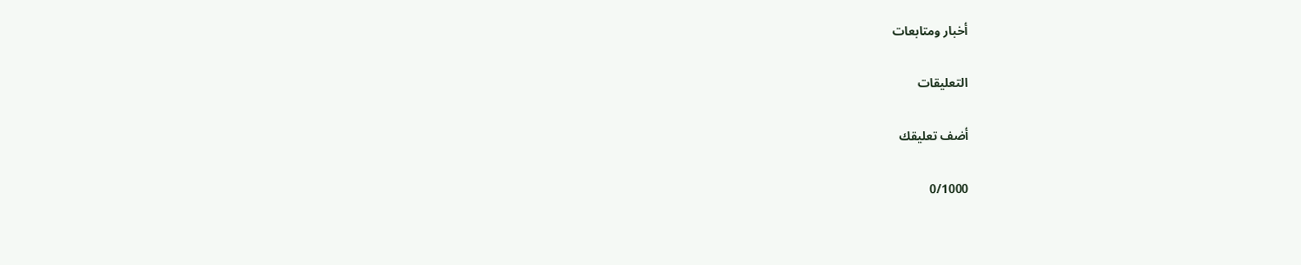أخبار ومتابعات

التعليقات

أضف تعليقك

0/1000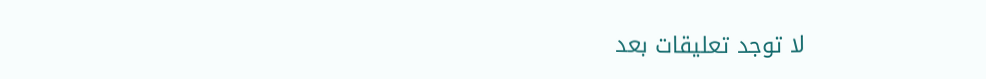لا توجد تعليقات بعد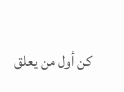كن أول من يعلق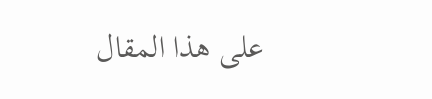على هذا المقال